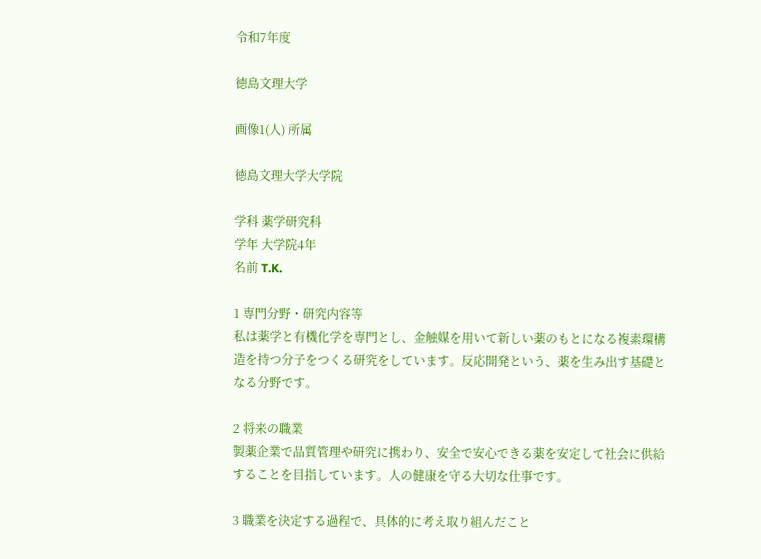令和7年度

徳島文理大学

画像1(人) 所属

徳島文理大学大学院

学科 薬学研究科
学年 大学院4年
名前 T.K.

1 専門分野・研究内容等
私は薬学と有機化学を専門とし、金触媒を用いて新しい薬のもとになる複素環構造を持つ分子をつくる研究をしています。反応開発という、薬を生み出す基礎となる分野です。

2 将来の職業
製薬企業で品質管理や研究に携わり、安全で安心できる薬を安定して社会に供給することを目指しています。人の健康を守る大切な仕事です。

3 職業を決定する過程で、具体的に考え取り組んだこと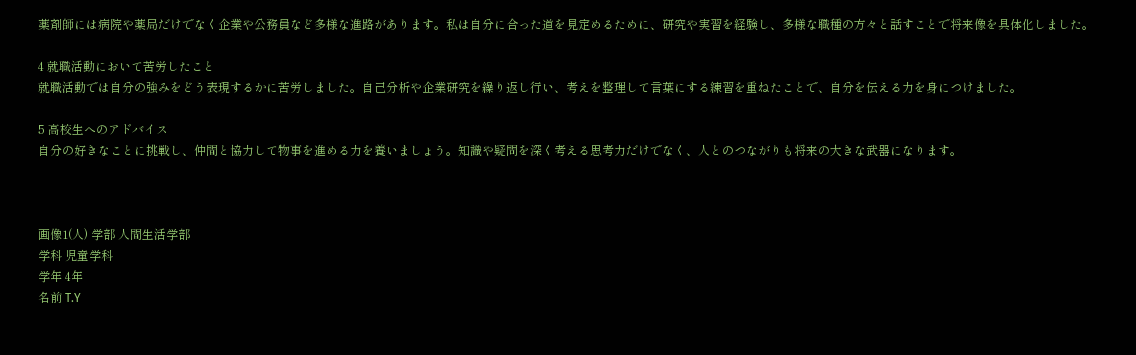薬剤師には病院や薬局だけでなく企業や公務員など多様な進路があります。私は自分に合った道を見定めるために、研究や実習を経験し、多様な職種の方々と話すことで将来像を具体化しました。

4 就職活動において苦労したこと
就職活動では自分の強みをどう表現するかに苦労しました。自己分析や企業研究を繰り返し行い、考えを整理して言葉にする練習を重ねたことで、自分を伝える力を身につけました。

5 高校生へのアドバイス
自分の好きなことに挑戦し、仲間と協力して物事を進める力を養いましょう。知識や疑問を深く考える思考力だけでなく、人とのつながりも将来の大きな武器になります。



画像1(人) 学部 人間生活学部
学科 児童学科
学年 4年
名前 T.Y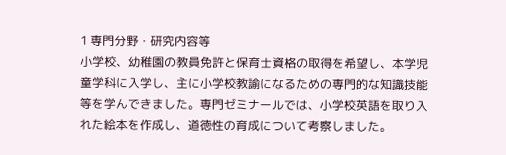1 専門分野・研究内容等
小学校、幼稚園の教員免許と保育士資格の取得を希望し、本学児童学科に入学し、主に小学校教諭になるための専門的な知識技能等を学んできました。専門ゼミナールでは、小学校英語を取り入れた絵本を作成し、道徳性の育成について考察しました。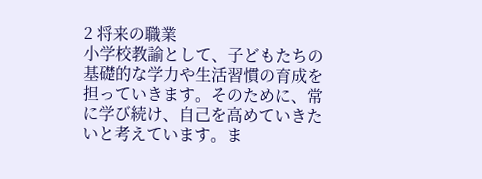2 将来の職業
小学校教諭として、子どもたちの基礎的な学力や生活習慣の育成を担っていきます。そのために、常に学び続け、自己を高めていきたいと考えています。ま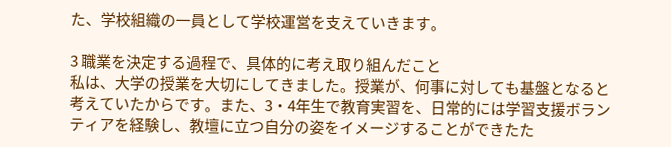た、学校組織の一員として学校運営を支えていきます。

3 職業を決定する過程で、具体的に考え取り組んだこと
私は、大学の授業を大切にしてきました。授業が、何事に対しても基盤となると考えていたからです。また、3・4年生で教育実習を、日常的には学習支援ボランティアを経験し、教壇に立つ自分の姿をイメージすることができたた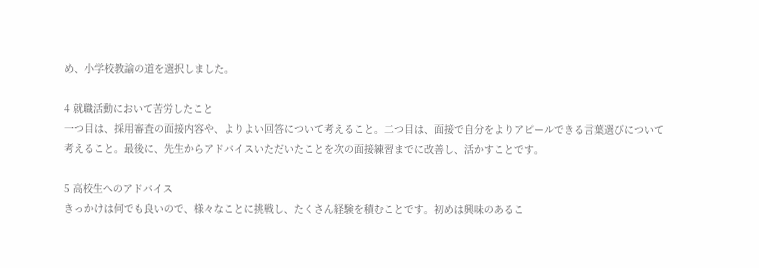め、小学校教諭の道を選択しました。

4 就職活動において苦労したこと
一つ目は、採用審査の面接内容や、よりよい回答について考えること。二つ目は、面接で自分をよりアピールできる言葉選びについて考えること。最後に、先生からアドバイスいただいたことを次の面接練習までに改善し、活かすことです。

5 高校生へのアドバイス
きっかけは何でも良いので、様々なことに挑戦し、たくさん経験を積むことです。初めは興味のあるこ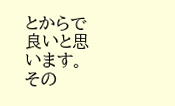とからで良いと思います。その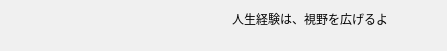人生経験は、視野を広げるよ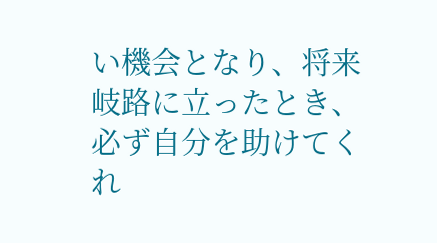い機会となり、将来岐路に立ったとき、必ず自分を助けてくれ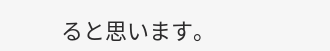ると思います。